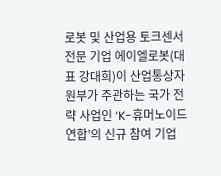로봇 및 산업용 토크센서 전문 기업 에이엘로봇(대표 강대희)이 산업통상자원부가 주관하는 국가 전략 사업인 ‘K-휴머노이드 연합’의 신규 참여 기업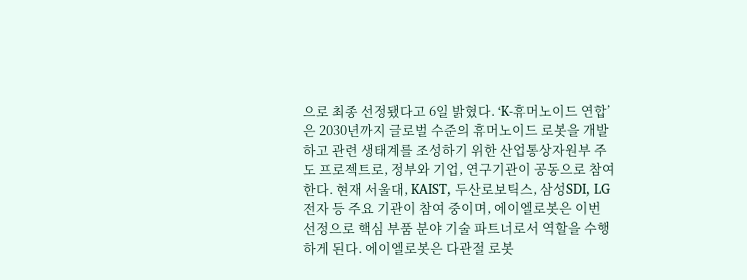으로 최종 선정됐다고 6일 밝혔다. ‘K-휴머노이드 연합’은 2030년까지 글로벌 수준의 휴머노이드 로봇을 개발하고 관련 생태계를 조성하기 위한 산업통상자원부 주도 프로젝트로, 정부와 기업, 연구기관이 공동으로 참여한다. 현재 서울대, KAIST, 두산로보틱스, 삼성SDI, LG전자 등 주요 기관이 참여 중이며, 에이엘로봇은 이번 선정으로 핵심 부품 분야 기술 파트너로서 역할을 수행하게 된다. 에이엘로봇은 다관절 로봇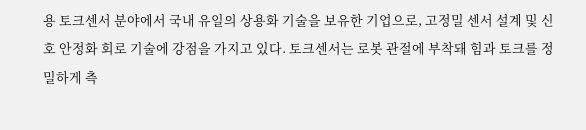용 토크센서 분야에서 국내 유일의 상용화 기술을 보유한 기업으로, 고정밀 센서 설계 및 신호 안정화 회로 기술에 강점을 가지고 있다. 토크센서는 로봇 관절에 부착돼 힘과 토크를 정밀하게 측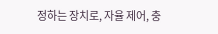정하는 장치로, 자율 제어, 충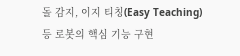돌 감지, 이지 티칭(Easy Teaching) 등 로봇의 핵심 기능 구현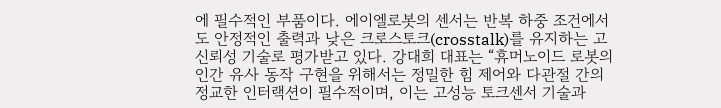에 필수적인 부품이다. 에이엘로봇의 센서는 반복 하중 조건에서도 안정적인 출력과 낮은 크로스토크(crosstalk)를 유지하는 고신뢰성 기술로 평가받고 있다. 강대희 대표는 “휴머노이드 로봇의 인간 유사 동작 구현을 위해서는 정밀한 힘 제어와 다관절 간의 정교한 인터랙션이 필수적이며, 이는 고성능 토크센서 기술과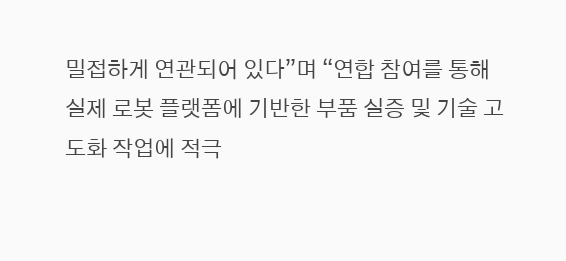밀접하게 연관되어 있다”며 “연합 참여를 통해 실제 로봇 플랫폼에 기반한 부품 실증 및 기술 고도화 작업에 적극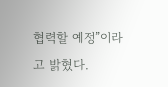협력할 예정”이라고 밝혔다.